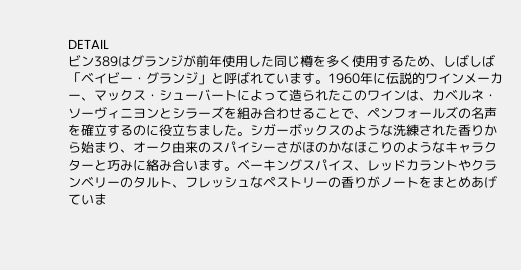DETAIL
ビン389はグランジが前年使用した同じ樽を多く使用するため、しばしば「ベイビー・グランジ」と呼ばれています。1960年に伝説的ワインメーカー、マックス・シューバートによって造られたこのワインは、カベルネ・ソーヴィニヨンとシラーズを組み合わせることで、ペンフォールズの名声を確立するのに役立ちました。シガーボックスのような洗練された香りから始まり、オーク由来のスパイシーさがほのかなほこりのようなキャラクターと巧みに絡み合います。ベーキングスパイス、レッドカラントやクランベリーのタルト、フレッシュなペストリーの香りがノートをまとめあげていま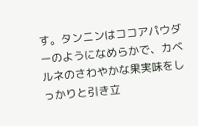す。タンニンはココアパウダーのようになめらかで、カベルネのさわやかな果実味をしっかりと引き立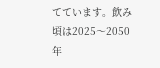てています。飲み頃は2025〜2050年